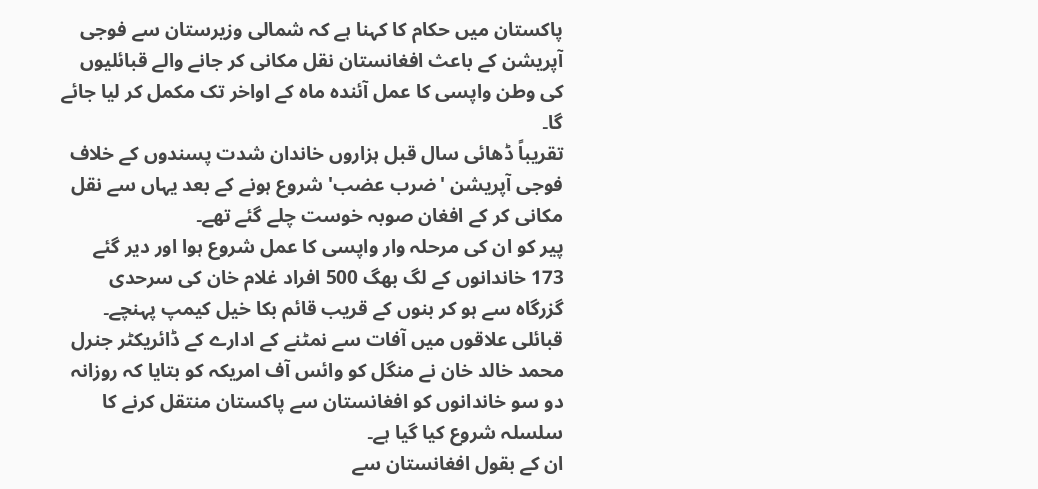پاکستان میں حکام کا کہنا ہے کہ شمالی وزیرستان سے فوجی آپریشن کے باعث افغانستان نقل مکانی کر جانے والے قبائلیوں کی وطن واپسی کا عمل آئندہ ماہ کے اواخر تک مکمل کر لیا جائے گا۔
تقریباً ڈھائی سال قبل ہزاروں خاندان شدت پسندوں کے خلاف فوجی آپریشن 'ضرب عضب' شروع ہونے کے بعد یہاں سے نقل مکانی کر کے افغان صوبہ خوست چلے گئے تھے۔
پیر کو ان کی مرحلہ وار واپسی کا عمل شروع ہوا اور دیر گئے 173 خاندانوں کے لگ بھگ 500 افراد غلام خان کی سرحدی گزرگاہ سے ہو کر بنوں کے قریب قائم بکا خیل کیمپ پہنچے۔
قبائلی علاقوں میں آفات سے نمٹنے کے ادارے کے ڈائریکٹر جنرل محمد خالد خان نے منگل کو وائس آف امریکہ کو بتایا کہ روزانہ دو سو خاندانوں کو افغانستان سے پاکستان منتقل کرنے کا سلسلہ شروع کیا گیا ہے۔
ان کے بقول افغانستان سے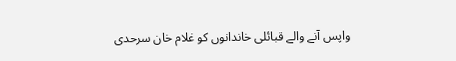واپس آنے والے قبائلی خاندانوں کو غلام خان سرحدی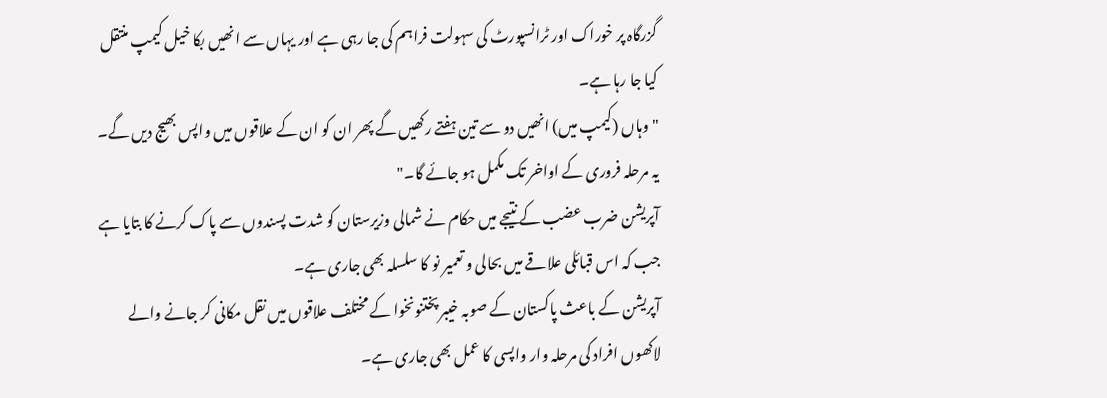گزرگاہ پر خوراک اور ٹرانسپورٹ کی سہولت فراہم کی جا رہی ہے اور یہاں سے انھیں بکا خیل کیمپ منتقل کیا جا رہا ہے۔
"وہاں (کیمپ میں) انھیں دو سے تین ہفتے رکھیں گے پھر ان کو ان کے علاقوں میں واپس بھیج دیں گے۔ یہ مرحلہ فروری کے اواخر تک مکمل ہو جائے گا۔"
آپریشن ضرب عضب کے نتیجے میں حکام نے شمالی وزیرستان کو شدت پسندوں سے پاک کرنے کا بتایا ہے جب کہ اس قبائلی علاقے میں بحالی و تعمیر نو کا سلسلہ بھی جاری ہے۔
آپریشن کے باعث پاکستان کے صوبہ خیبر پختنونخوا کے مختلف علاقوں میں نقل مکانی کر جانے والے لاکھوں افراد کی مرحلہ وار واپسی کا عمل بھی جاری ہے۔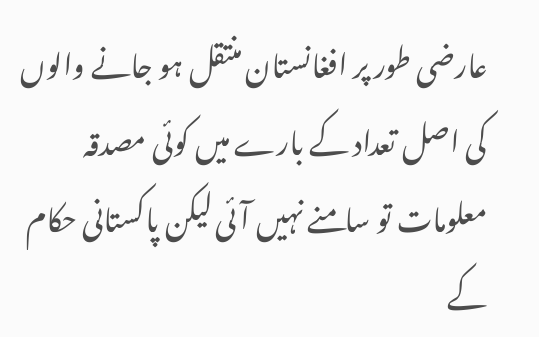عارضی طور پر افغانستان منتقل ہو جانے والوں کی اصل تعداد کے بارے میں کوئی مصدقہ معلومات تو سامنے نہیں آئی لیکن پاکستانی حکام کے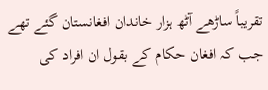تقریباً ساڑھے آٹھ ہزار خاندان افغانستان گئے تھے جب کہ افغان حکام کے بقول ان افراد کی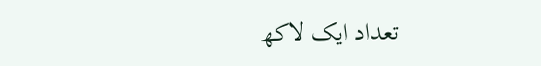تعداد ایک لاکھ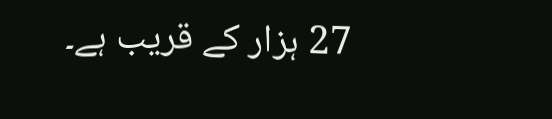27 ہزار کے قریب ہے۔